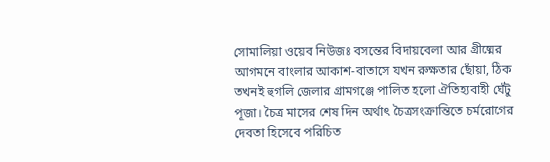সোমালিয়া ওয়েব নিউজঃ বসন্তের বিদায়বেলা আর গ্রীষ্মের আগমনে বাংলার আকাশ-বাতাসে যখন রুক্ষতার ছোঁয়া, ঠিক তখনই হুগলি জেলার গ্রামগঞ্জে পালিত হলো ঐতিহ্যবাহী ঘেঁটু পূজা। চৈত্র মাসের শেষ দিন অর্থাৎ চৈত্রসংক্রান্তিতে চর্মরোগের দেবতা হিসেবে পরিচিত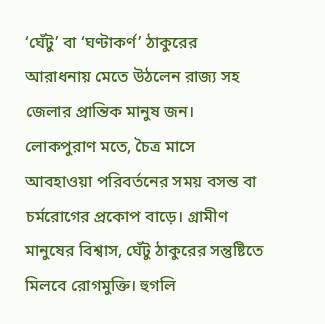‘ঘেঁটু’ বা ‘ঘণ্টাকর্ণ’ ঠাকুরের আরাধনায় মেতে উঠলেন রাজ্য সহ জেলার প্রান্তিক মানুষ জন। লোকপুরাণ মতে, চৈত্র মাসে আবহাওয়া পরিবর্তনের সময় বসন্ত বা চর্মরোগের প্রকোপ বাড়ে। গ্রামীণ মানুষের বিশ্বাস, ঘেঁটু ঠাকুরের সন্তুষ্টিতে মিলবে রোগমুক্তি। হুগলি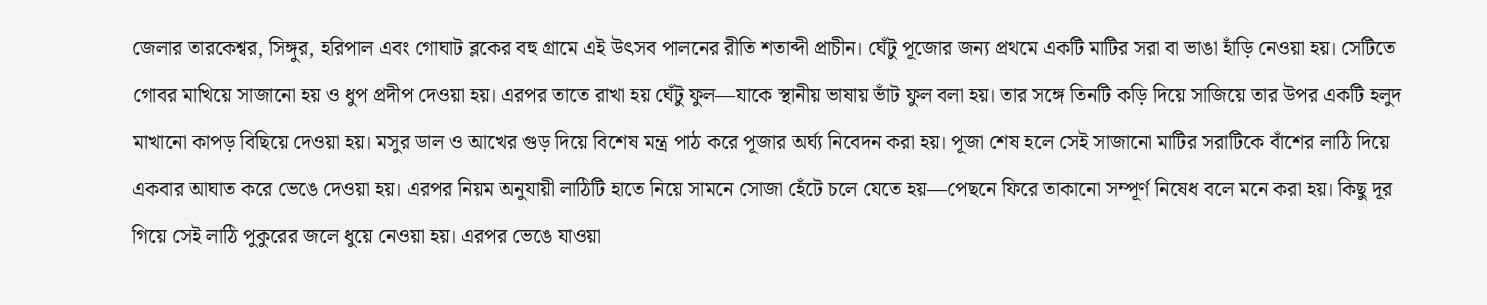জেলার তারকেশ্বর, সিঙ্গুর, হরিপাল এবং গোঘাট ব্লকের বহু গ্রামে এই উৎসব পালনের রীতি শতাব্দী প্রাচীন। ঘেঁটু পূজোর জন্য প্রথমে একটি মাটির সরা বা ভাঙা হাঁড়ি নেওয়া হয়। সেটিতে গোবর মাখিয়ে সাজানো হয় ও ধুপ প্রদীপ দেওয়া হয়। এরপর তাতে রাখা হয় ঘেঁটু ফুল—যাকে স্থানীয় ভাষায় ভাঁট ফুল বলা হয়। তার সঙ্গে তিনটি কড়ি দিয়ে সাজিয়ে তার উপর একটি হলুদ মাখানো কাপড় বিছিয়ে দেওয়া হয়। মসুর ডাল ও আখের গুড় দিয়ে বিশেষ মন্ত্র পাঠ করে পূজার অর্ঘ্য নিবেদন করা হয়। পূজা শেষ হলে সেই সাজানো মাটির সরাটিকে বাঁশের লাঠি দিয়ে একবার আঘাত করে ভেঙে দেওয়া হয়। এরপর নিয়ম অনুযায়ী লাঠিটি হাতে নিয়ে সামনে সোজা হেঁটে চলে যেতে হয়—পেছনে ফিরে তাকানো সম্পূর্ণ নিষেধ বলে মনে করা হয়। কিছু দূর গিয়ে সেই লাঠি পুকুরের জলে ধুয়ে নেওয়া হয়। এরপর ভেঙে যাওয়া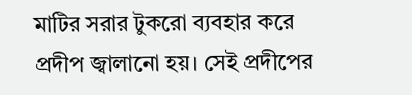মাটির সরার টুকরো ব্যবহার করে প্রদীপ জ্বালানো হয়। সেই প্রদীপের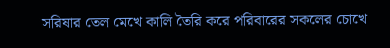সরিষার তেল মেখে কালি তৈরি করে পরিবারের সকলের চোখে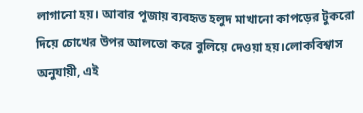লাগানো হয়। আবার পূজায় ব্যবহৃত হলুদ মাখানো কাপড়ের টুকরো দিয়ে চোখের উপর আলতো করে বুলিয়ে দেওয়া হয়।লোকবিশ্বাস অনুযায়ী, এই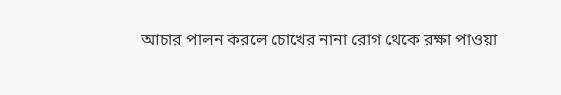আচার পালন করলে চোখের নানা রোগ থেকে রক্ষা পাওয়া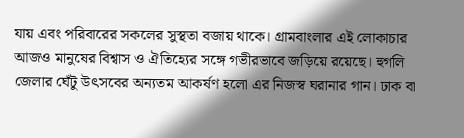যায় এবং পরিবারের সকলের সুস্থতা বজায় থাকে। গ্রামবাংলার এই লোকাচার আজও মানুষের বিশ্বাস ও ঐতিহ্যের সঙ্গে গভীরভাবে জড়িয়ে রয়েছে। হুগলি জেলার ঘেঁটু উৎসবের অন্যতম আকর্ষণ হলো এর নিজস্ব ঘরানার গান। ঢাক বা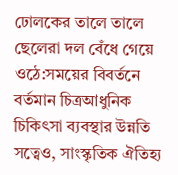ঢোলকের তালে তালে ছেলেরা দল বেঁধে গেয়ে ওঠে:সময়ের বিবর্তনে বর্তমান চিত্রআধুনিক চিকিৎসা ব্যবস্থার উন্নতি সত্বেও, সাংস্কৃতিক ঐতিহ্য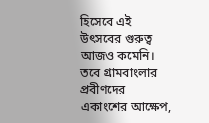হিসেবে এই উৎসবের গুরুত্ব আজও কমেনি। তবে গ্রামবাংলার প্রবীণদের একাংশের আক্ষেপ,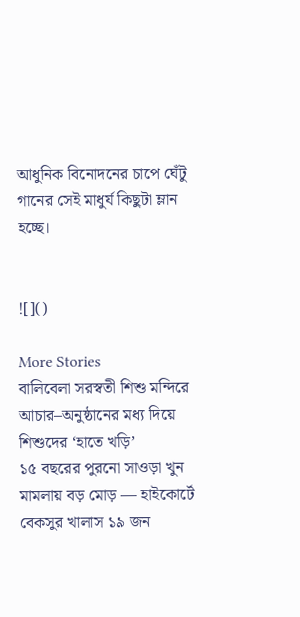আধুনিক বিনোদনের চাপে ঘেঁটু গানের সেই মাধুর্য কিছুটা ম্লান হচ্ছে।


![]()

More Stories
বালিবেলা সরস্বতী শিশু মন্দিরে আচার–অনুষ্ঠানের মধ্য দিয়ে শিশুদের ‘হাতে খড়ি’
১৫ বছরের পুরনো সাওড়া খুন মামলায় বড় মোড় — হাইকোর্টে বেকসুর খালাস ১৯ জন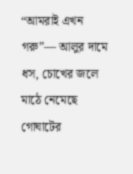“আমরাই এখন গরু”— আলুর দামে ধস, চোখের জলে মাঠে নেমেছে গোঘাটের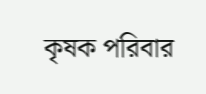কৃষক পরিবার